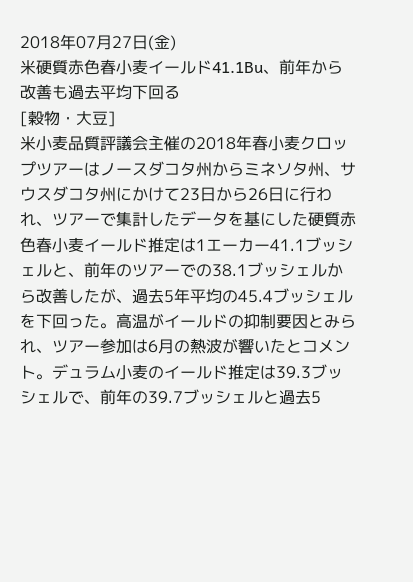2018年07月27日(金)
米硬質赤色春小麦イールド41.1Bu、前年から改善も過去平均下回る
[穀物・大豆]
米小麦品質評議会主催の2018年春小麦クロップツアーはノースダコタ州からミネソタ州、サウスダコタ州にかけて23日から26日に行われ、ツアーで集計したデータを基にした硬質赤色春小麦イールド推定は1エーカー41.1ブッシェルと、前年のツアーでの38.1ブッシェルから改善したが、過去5年平均の45.4ブッシェルを下回った。高温がイールドの抑制要因とみられ、ツアー参加は6月の熱波が響いたとコメント。デュラム小麦のイールド推定は39.3ブッシェルで、前年の39.7ブッシェルと過去5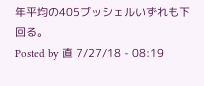年平均の405ブッシェルいずれも下回る。
Posted by 直 7/27/18 - 08:19